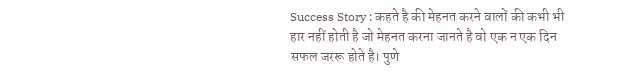Success Story : कहते है की मेहनत करने वालों की कभी भी हार नहीं होती है जो मेहनत करना जानते है वो एक न एक दिन सफल जररू होते है। पुणे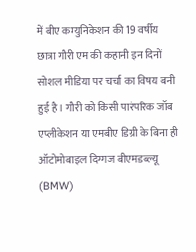में बीए कम्युनिकेशन की 19 वर्षीय छात्रा गौरी एम की कहानी इन दिनों सोशल मीडिया पर चर्चा का विषय बनी हुई है। गौरी को किसी पारंपरिक जॉब एप्लीकेशन या एमबीए डिग्री के बिना ही ऑटोमोबाइल दिग्गज बीएमडब्ल्यू (BMW)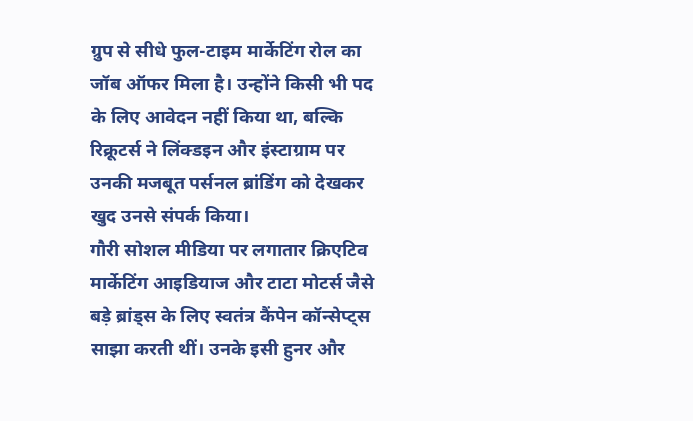ग्रुप से सीधे फुल-टाइम मार्केटिंग रोल का जॉब ऑफर मिला है। उन्होंने किसी भी पद के लिए आवेदन नहीं किया था, बल्कि रिक्रूटर्स ने लिंक्डइन और इंस्टाग्राम पर उनकी मजबूत पर्सनल ब्रांडिंग को देखकर खुद उनसे संपर्क किया।
गौरी सोशल मीडिया पर लगातार क्रिएटिव मार्केटिंग आइडियाज और टाटा मोटर्स जैसे बड़े ब्रांड्स के लिए स्वतंत्र कैंपेन कॉन्सेप्ट्स साझा करती थीं। उनके इसी हुनर और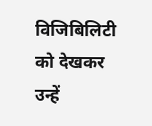विजिबिलिटी को देखकर उन्हें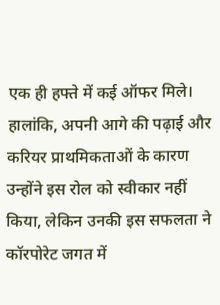एक ही हफ्ते में कई ऑफर मिले। हालांकि, अपनी आगे की पढ़ाई और करियर प्राथमिकताओं के कारण उन्होंने इस रोल को स्वीकार नहीं किया, लेकिन उनकी इस सफलता ने कॉरपोरेट जगत में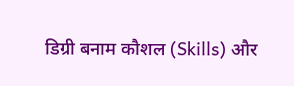डिग्री बनाम कौशल (Skills) और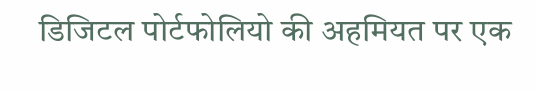डिजिटल पोर्टफोलियो की अहमियत पर एक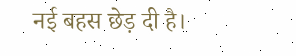नई बहस छेड़ दी है।